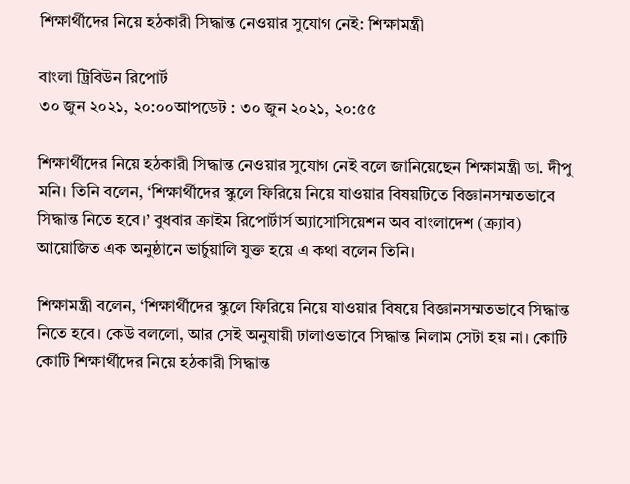শিক্ষার্থীদের নিয়ে হঠকারী সিদ্ধান্ত নেওয়ার সুযোগ নেই: শিক্ষামন্ত্রী

বাংলা ট্রিবিউন রিপোর্ট
৩০ জুন ২০২১, ২০:০০আপডেট : ৩০ জুন ২০২১, ২০:৫৫

শিক্ষার্থীদের নিয়ে হঠকারী সিদ্ধান্ত নেওয়ার সুযোগ নেই বলে জানিয়েছেন শিক্ষামন্ত্রী ডা. দীপু মনি। তিনি বলেন, ‘শিক্ষার্থীদের স্কুলে ফিরিয়ে নিয়ে যাওয়ার বিষয়টিতে বিজ্ঞানসম্মতভাবে সিদ্ধান্ত নিতে হবে।’ বুধবার ক্রাইম রিপোর্টার্স অ্যাসোসিয়েশন অব বাংলাদেশ (ক্র্যাব) আয়োজিত এক অনুষ্ঠানে ভার্চুয়ালি যুক্ত হয়ে এ কথা বলেন তিনি।

শিক্ষামন্ত্রী বলেন, ‘শিক্ষার্থীদের স্কুলে ফিরিয়ে নিয়ে যাওয়ার বিষয়ে বিজ্ঞানসম্মতভাবে সিদ্ধান্ত নিতে হবে। কেউ বললো, আর সেই অনুযায়ী ঢালাওভাবে সিদ্ধান্ত নিলাম সেটা হয় না। কোটি কোটি শিক্ষার্থীদের নিয়ে হঠকারী সিদ্ধান্ত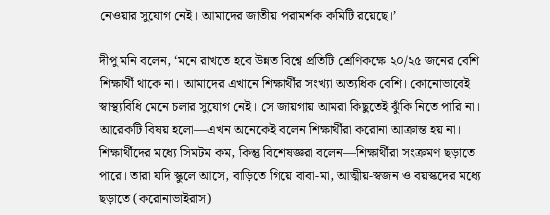নেওয়ার সুযোগ নেই। আমাদের জাতীয় পরামর্শক কমিটি রয়েছে।’

দীপু মনি বলেন, ‘মনে রাখতে হবে উন্নত বিশ্বে প্রতিটি শ্রেণিকক্ষে ২০/২৫ জনের বেশি শিক্ষার্থী থাকে না। আমাদের এখানে শিক্ষার্থীর সংখ্যা অত্যধিক বেশি। কোনোভাবেই স্বাস্থ্যবিধি মেনে চলার সুযোগ নেই। সে জায়গায় আমরা কিছুতেই ঝুঁকি নিতে পারি না। আরেকটি বিষয় হলো—এখন অনেকেই বলেন শিক্ষার্থীরা করোনা আক্রান্ত হয় না। শিক্ষার্থীদের মধ্যে সিমটম কম, কিন্তু বিশেষজ্ঞরা বলেন—শিক্ষার্থীরা সংক্রমণ ছড়াতে পারে। তারা যদি স্কুলে আসে, বাড়িতে গিয়ে বাবা-মা, আত্মীয়-স্বজন ও বয়স্কদের মধ্যে ছড়াতে (করোনাভাইরাস)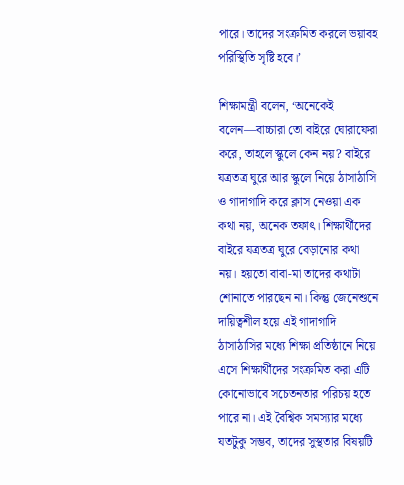পারে। তাদের সংক্রমিত করলে ভয়াবহ পরিস্থিতি সৃষ্টি হবে।’

শিক্ষামন্ত্রী বলেন, ‘অনেকেই বলেন—বাচ্চারা তো বাইরে ঘোরাফেরা করে, তাহলে স্কুলে কেন নয়? বাইরে যত্রতত্র ঘুরে আর স্কুলে নিয়ে ঠাসাঠাসি ও গাদাগাদি করে ক্লাস নেওয়া এক কথা নয়, অনেক তফাৎ। শিক্ষার্থীদের বাইরে যত্রতত্র ঘুরে বেড়ানোর কথা নয়। হয়তো বাবা-মা তাদের কথাটা শোনাতে পারছেন না। কিন্তু জেনেশুনে দায়িত্বশীল হয়ে এই গাদাগাদি ঠাসাঠাসির মধ্যে শিক্ষা প্রতিষ্ঠানে নিয়ে এসে শিক্ষার্থীদের সংক্রমিত করা এটি কোনোভাবে সচেতনতার পরিচয় হতে পারে না। এই বৈশ্বিক সমস্যার মধ্যে যতটুকু সম্ভব, তাদের সুস্থতার বিষয়টি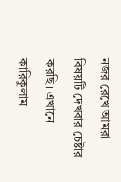নজর রেখে আমরা বিষয়টি দেখবার চেষ্টার করছি। এখানে কারিকুলাম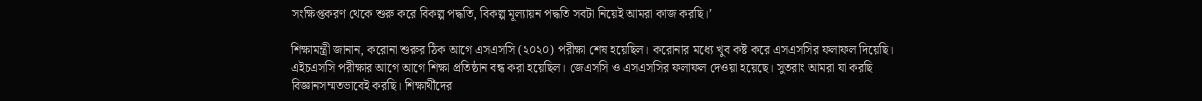সংক্ষিপ্তকরণ থেকে শুরু করে বিকল্প পদ্ধতি, বিকল্প মূল্যায়ন পদ্ধতি সবটা নিয়েই আমরা কাজ করছি।’

শিক্ষামন্ত্রী জানান, করোনা শুরুর ঠিক আগে এসএসসি (২০২০) পরীক্ষা শেষ হয়েছিল। করোনার মধ্যে খুব কষ্ট করে এসএসসির ফলাফল দিয়েছি। এইচএসসি পরীক্ষার আগে আগে শিক্ষা প্রতিষ্ঠান বন্ধ করা হয়েছিল। জেএসসি ও এসএসসির ফলাফল দেওয়া হয়েছে। সুতরাং আমরা যা করছি বিজ্ঞানসম্মতভাবেই করছি। শিক্ষার্থীদের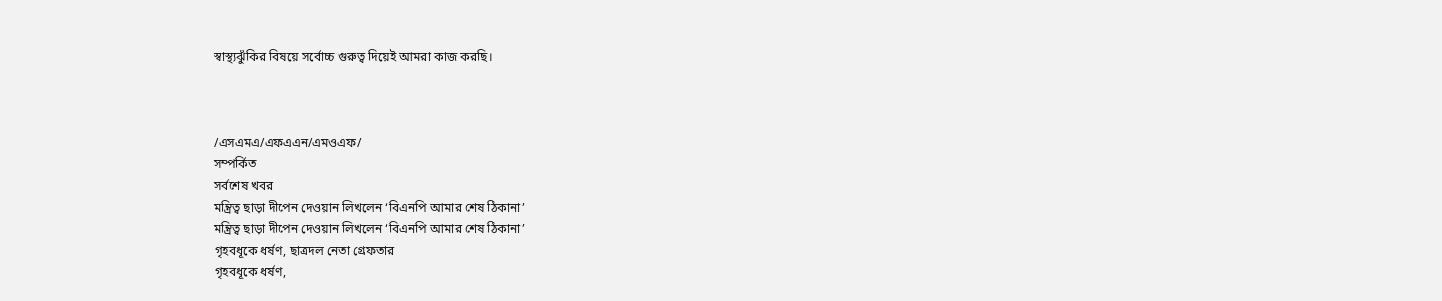স্বাস্থ্যঝুঁকির বিষয়ে সর্বোচ্চ গুরুত্ব দিয়েই আমরা কাজ করছি।



/এসএমএ/এফএএন/এমওএফ/
সম্পর্কিত
সর্বশেষ খবর
মন্ত্রিত্ব ছাড়া দীপেন দেওয়ান লিখলেন ‘বিএনপি আমার শেষ ঠিকানা’
মন্ত্রিত্ব ছাড়া দীপেন দেওয়ান লিখলেন ‘বিএনপি আমার শেষ ঠিকানা’
গৃহবধূকে ধর্ষণ, ছাত্রদল নেতা গ্রেফতার
গৃহবধূকে ধর্ষণ,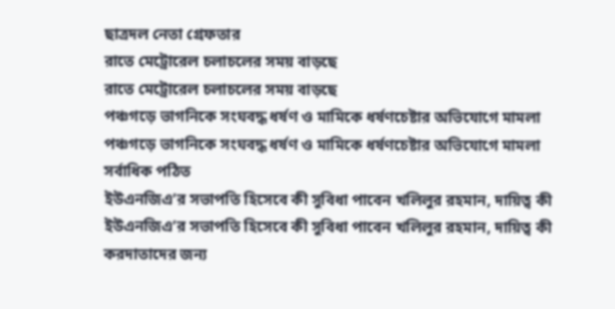ছাত্রদল নেতা গ্রেফতার
রাতে মেট্রোরেল চলাচলের সময় বাড়ছে
রাতে মেট্রোরেল চলাচলের সময় বাড়ছে
পঞ্চগড়ে ভাগনিকে সংঘবদ্ধ ধর্ষণ ও মামিকে ধর্ষণচেষ্টার অভিযোগে মামলা
পঞ্চগড়ে ভাগনিকে সংঘবদ্ধ ধর্ষণ ও মামিকে ধর্ষণচেষ্টার অভিযোগে মামলা
সর্বাধিক পঠিত
ইউএনজিএ’র সভাপতি হিসেবে কী সুবিধা পাবেন খলিলুর রহমান, দায়িত্ব কী
ইউএনজিএ’র সভাপতি হিসেবে কী সুবিধা পাবেন খলিলুর রহমান, দায়িত্ব কী
করদাতাদের জন্য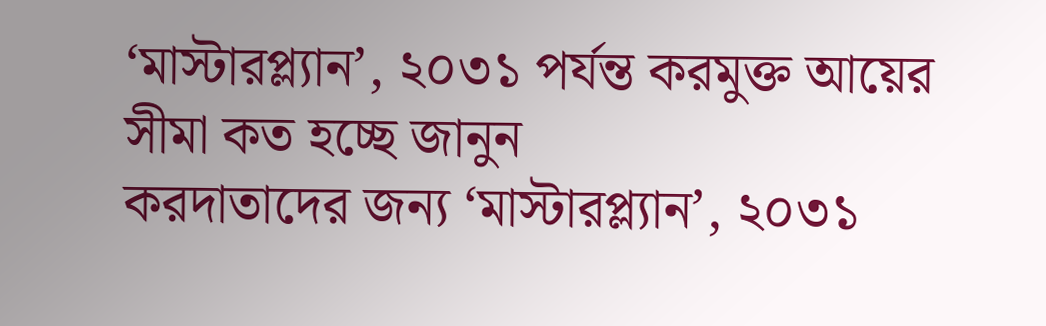‘মাস্টারপ্ল্যান’, ২০৩১ পর্যন্ত করমুক্ত আয়ের সীমা কত হচ্ছে জানুন
করদাতাদের জন্য ‘মাস্টারপ্ল্যান’, ২০৩১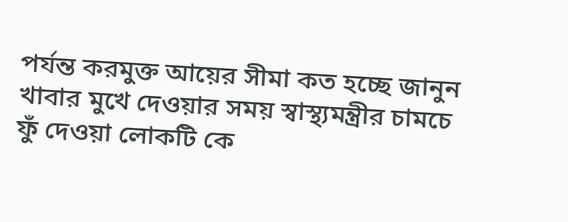পর্যন্ত করমুক্ত আয়ের সীমা কত হচ্ছে জানুন
খাবার মুখে দেওয়ার সময় স্বাস্থ্যমন্ত্রীর চামচে ফুঁ দেওয়া লোকটি কে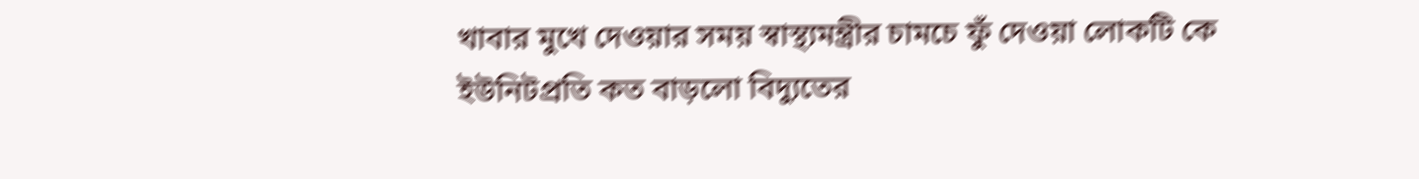খাবার মুখে দেওয়ার সময় স্বাস্থ্যমন্ত্রীর চামচে ফুঁ দেওয়া লোকটি কে
ইউনিটপ্রতি কত বাড়লো বিদ্যুতের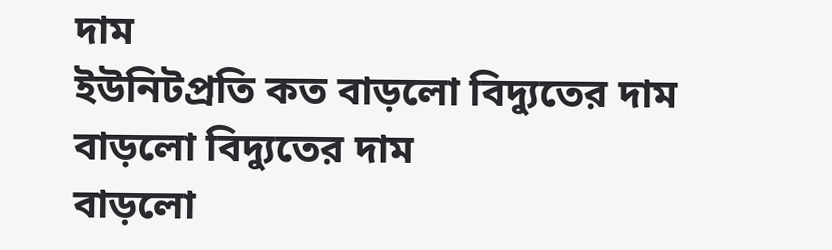দাম
ইউনিটপ্রতি কত বাড়লো বিদ্যুতের দাম
বাড়লো বিদ্যুতের দাম
বাড়লো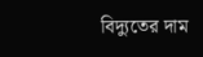বিদ্যুতের দাম